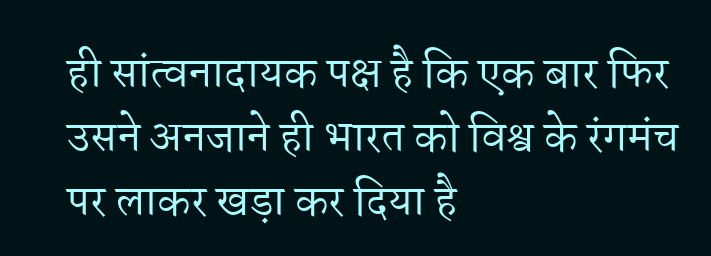ही सांत्वनादायक पक्ष है कि एक बार फिर उसने अनजाने ही भारत को विश्व के रंगमंच पर लाकर खड़ा कर दिया है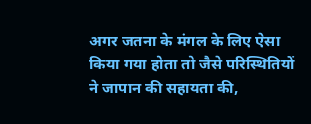अगर जतना के मंगल के लिए ऐसा किया गया होता तो जैसे परिस्थितियों ने जापान की सहायता की,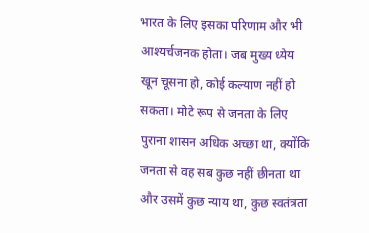भारत के लिए इसका परिणाम और भी आश्यर्चजनक होता। जब मुख्य ध्येय खून चूसना हो, कोई कल्याण नहीं हो सकता। मोटे रूप से जनता के लिए पुराना शासन अधिक अच्छा था, क्योंकि जनता से वह सब कुछ नहीं छीनता था और उसमें कुछ न्याय था, कुछ स्वतंत्रता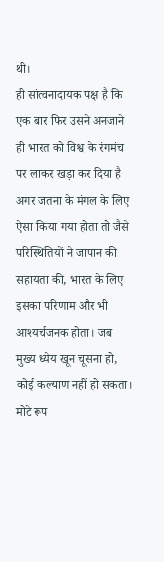थी।
ही सांत्वनादायक पक्ष है कि एक बार फिर उसने अनजाने ही भारत को विश्व के रंगमंच पर लाकर खड़ा कर दिया है अगर जतना के मंगल के लिए ऐसा किया गया होता तो जैसे परिस्थितियों ने जापान की सहायता की, भारत के लिए इसका परिणाम और भी आश्यर्चजनक होता। जब मुख्य ध्येय खून चूसना हो, कोई कल्याण नहीं हो सकता। मोटे रूप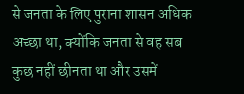से जनता के लिए पुराना शासन अधिक अच्छा था, क्योंकि जनता से वह सब कुछ नहीं छीनता था और उसमें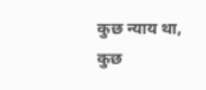कुछ न्याय था, कुछ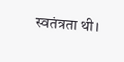स्वतंत्रता थी।